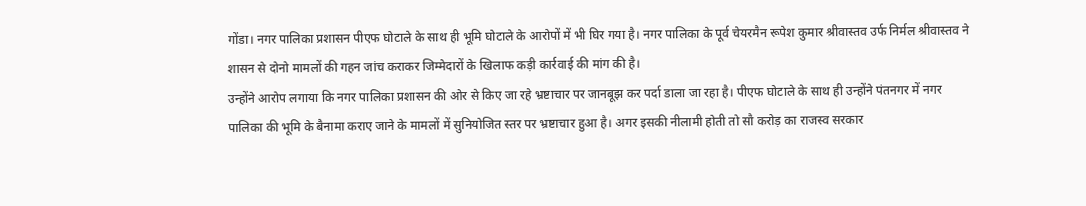गोंडा। नगर पालिका प्रशासन पीएफ घोटाले के साथ ही भूमि घोटाले के आरोपों में भी घिर गया है। नगर पालिका के पूर्व चेयरमैन रूपेश कुमार श्रीवास्तव उर्फ निर्मल श्रीवास्तव ने शासन से दोनो मामलों की गहन जांच कराकर जिम्मेदारों के खिलाफ कड़ी कार्रवाई की मांग की है।
उन्होंने आरोप लगाया कि नगर पालिका प्रशासन की ओर से किए जा रहे भ्रष्टाचार पर जानबूझ कर पर्दा डाला जा रहा है। पीएफ घोटाले के साथ ही उन्होंने पंतनगर में नगर पालिका की भूमि के बैनामा कराए जाने के मामलों में सुनियोजित स्तर पर भ्रष्टाचार हुआ है। अगर इसकी नीलामी होती तो सौ करोड़ का राजस्व सरकार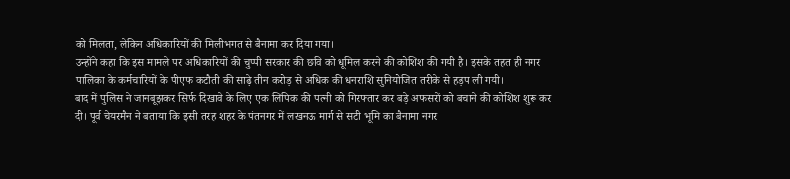को मिलता, लेकिन अधिकारियों की मिलीभगत से बैनामा कर दिया गया।
उन्होंने कहा कि इस मामले पर अधिकारियों की चुप्पी सरकार की छवि को धूमिल करने की कोशिश की गयी है। इसके तहत ही नगर पालिका के कर्मचारियों के पीएफ कटौती की साढ़े तीन करोड़ से अधिक की धनराशि सुनियोजित तरीके से हड़प ली गयी।
बाद में पुलिस ने जानबूझकर सिर्फ दिखावे के लिए एक लिपिक की पत्नी को गिरफ्तार कर बड़े अफसरों को बचाने की कोशिश शुरू कर दी। पूर्व चेयरमैन ने बताया कि इसी तरह शहर के पंतनगर में लखनऊ मार्ग से सटी भूमि का बैनामा नगर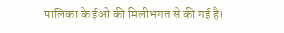पालिका के ईओ की मिलीभगत से की गई है।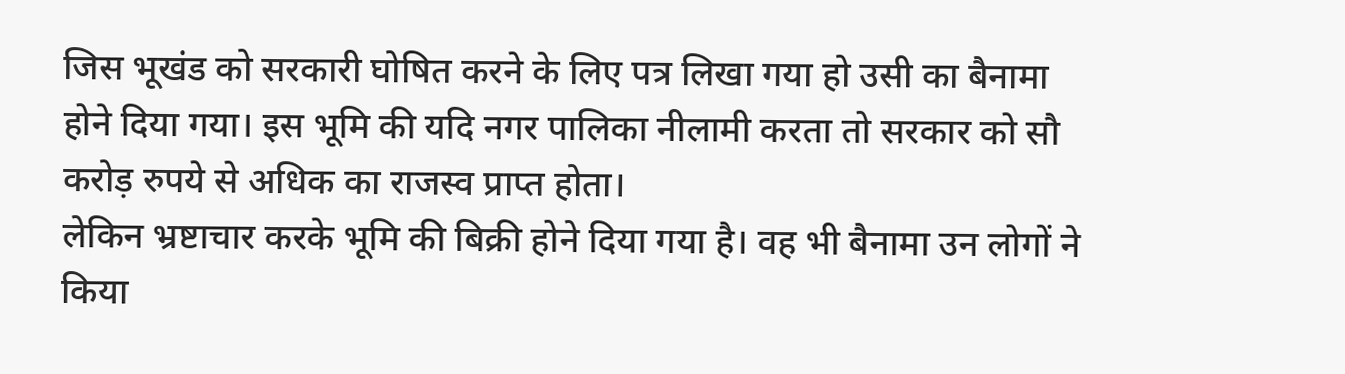जिस भूखंड को सरकारी घोषित करने के लिए पत्र लिखा गया हो उसी का बैनामा होने दिया गया। इस भूमि की यदि नगर पालिका नीलामी करता तो सरकार को सौ करोड़ रुपये से अधिक का राजस्व प्राप्त होता।
लेकिन भ्रष्टाचार करके भूमि की बिक्री होने दिया गया है। वह भी बैनामा उन लोगों ने किया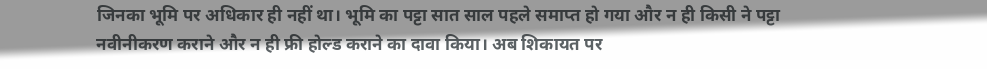जिनका भूमि पर अधिकार ही नहीं था। भूमि का पट्टा सात साल पहले समाप्त हो गया और न ही किसी ने पट्टा नवीनीकरण कराने और न ही फ्री होल्ड कराने का दावा किया। अब शिकायत पर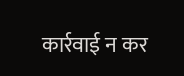कार्रवाई न कर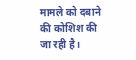मामले को दबाने की कोशिश की जा रही है।